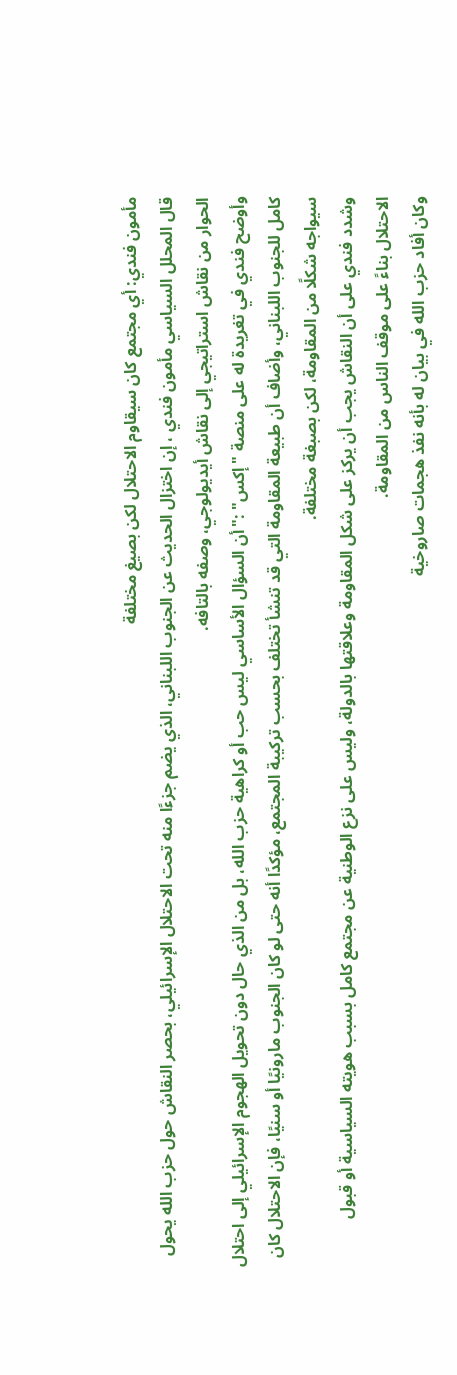مأمون فندي: أي مجتمع كان سيقاوم الاحتلال لكن بصيغ مختلفة
قال المحلل السياسي مأمون فندي ، إن اختزال الحديث عن الجنوب اللبناني، الذي يضم جزءًا منه تحت الاحتلال الإسرائيلي، بحصر النقاش حول حزب الله يحول الحوار من نقاش استراتيجي إلى نقاش أيديولوجي، وصفه بالتافه.
وأوضح فندي في تغريدة له على منصة "إكس" :"أن السؤال الأساسي ليس حب أو كراهية حزب الله، بل من الذي حال دون تحويل الهجوم الإسرائيلي إلى احتلال كامل للجنوب اللبناني، وأضاف أن طبيعة المقاومة التي قد تنشأ تختلف بحسب تركيبة المجتمع، مؤكدًا أنه حتى لو كان الجنوب مارونيًا أو سنيًا، فإن الاحتلال كان سيواجه شكلًا من المقاومة، لكن بصبغة مختلفة.
وشدد فندي على أن النقاش يجب أن يركز على شكل المقاومة وعلاقتها بالدولة، وليس على نزع الوطنية عن مجتمع كامل بسبب هويته السياسية أو قبول الاحتلال بناءً على موقف الناس من المقاومة.
وكان أفاد حزب الله في بيان له بأنه نفذ هجمات صاروخية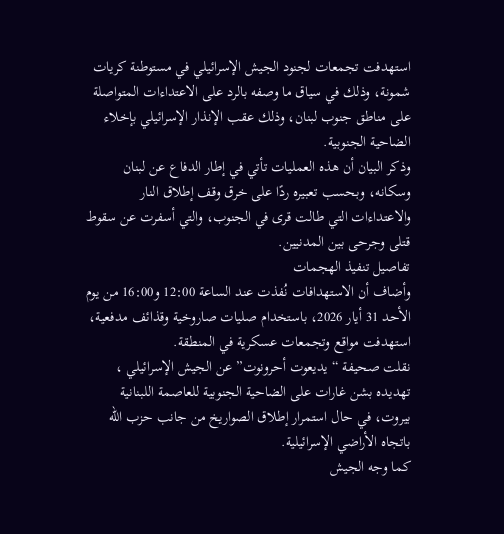استهدفت تجمعات لجنود الجيش الإسرائيلي في مستوطنة كريات شمونة، وذلك في سياق ما وصفه بالرد على الاعتداءات المتواصلة على مناطق جنوب لبنان، وذلك عقب الإنذار الإسرائيلي بإخلاء الضاحية الجنوبية.
وذكر البيان أن هذه العمليات تأتي في إطار الدفاع عن لبنان وسكانه، وبحسب تعبيره ردًا على خرق وقف إطلاق النار والاعتداءات التي طالت قرى في الجنوب، والتي أسفرت عن سقوط قتلى وجرحى بين المدنيين.
تفاصيل تنفيذ الهجمات
وأضاف أن الاستهدافات نُفذت عند الساعة 12:00 و16:00 من يوم الأحد 31 أيار 2026، باستخدام صليات صاروخية وقذائف مدفعية، استهدفت مواقع وتجمعات عسكرية في المنطقة.
نقلت صحيفة “يديعوت أحرونوت” عن الجيش الإسرائيلي ، تهديده بشن غارات على الضاحية الجنوبية للعاصمة اللبنانية بيروت، في حال استمرار إطلاق الصواريخ من جانب حزب الله باتجاه الأراضي الإسرائيلية.
كما وجه الجيش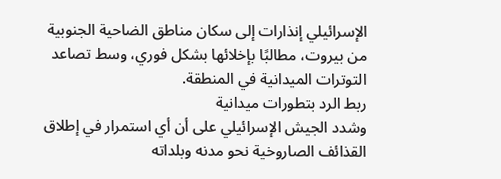الإسرائيلي إنذارات إلى سكان مناطق الضاحية الجنوبية من بيروت، مطالبًا بإخلائها بشكل فوري، وسط تصاعد التوترات الميدانية في المنطقة.
ربط الرد بتطورات ميدانية
وشدد الجيش الإسرائيلي على أن أي استمرار في إطلاق القذائف الصاروخية نحو مدنه وبلداته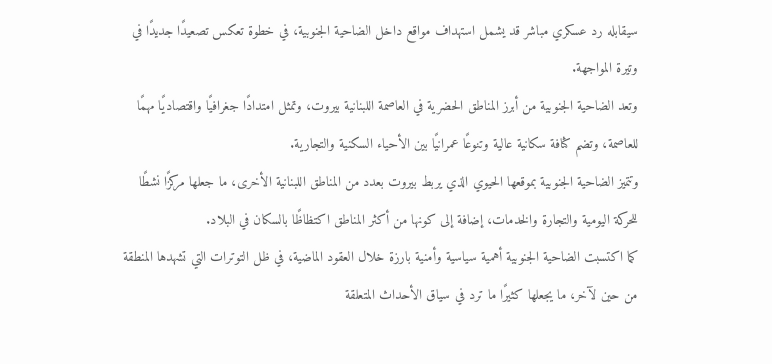سيقابله رد عسكري مباشر قد يشمل استهداف مواقع داخل الضاحية الجنوبية، في خطوة تعكس تصعيدًا جديدًا في وتيرة المواجهة.
وتعد الضاحية الجنوبية من أبرز المناطق الحضرية في العاصمة اللبنانية بيروت، وتمثل امتدادًا جغرافيًا واقتصاديًا مهمًا للعاصمة، وتضم كثافة سكانية عالية وتنوعًا عمرانيًا بين الأحياء السكنية والتجارية.
وتتميز الضاحية الجنوبية بموقعها الحيوي الذي يربط بيروت بعدد من المناطق اللبنانية الأخرى، ما جعلها مركزًا نشطًا للحركة اليومية والتجارة والخدمات، إضافة إلى كونها من أكثر المناطق اكتظاظًا بالسكان في البلاد.
كما اكتسبت الضاحية الجنوبية أهمية سياسية وأمنية بارزة خلال العقود الماضية، في ظل التوترات التي تشهدها المنطقة من حين لآخر، ما يجعلها كثيرًا ما ترد في سياق الأحداث المتعلقة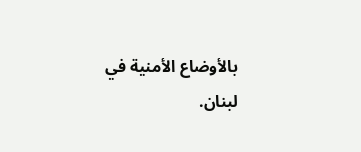بالأوضاع الأمنية في لبنان.